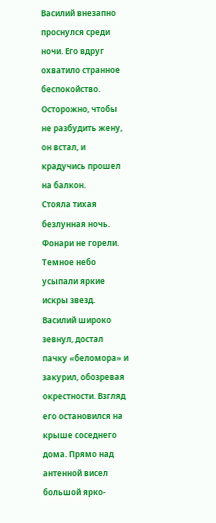Василий внезапно проснулся среди ночи. Его вдруг охватило странное беспокойство. Осторожно, чтобы не разбудить жену, он встал, и крадучись прошел на балкон.
Стояла тихая безлунная ночь. Фонари не горели. Темное небо усыпали яркие искры звезд. Василий широко зевнул, достал пачку «беломора» и закурил, обозревая окрестности. Взгляд его остановился на крыше соседнего дома. Прямо над антенной висел большой ярко-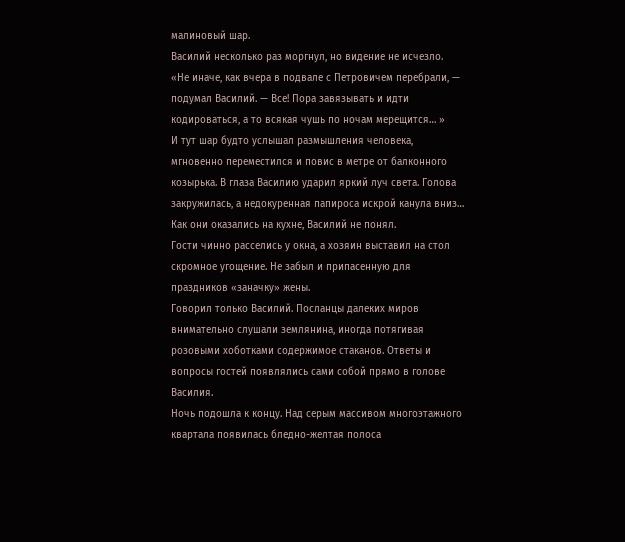малиновый шар.
Василий несколько раз моргнул, но видение не исчезло.
«Не иначе, как вчера в подвале с Петровичем перебрали, — подумал Василий. — Все! Пора завязывать и идти кодироваться, а то всякая чушь по ночам мерещится… »
И тут шар будто услышал размышления человека, мгновенно переместился и повис в метре от балконного козырька. В глаза Василию ударил яркий луч света. Голова закружилась, а недокуренная папироса искрой канула вниз…
Как они оказались на кухне, Василий не понял.
Гости чинно расселись у окна, а хозяин выставил на стол скромное угощение. Не забыл и припасенную для праздников «заначку» жены.
Говорил только Василий. Посланцы далеких миров внимательно слушали землянина, иногда потягивая розовыми хоботками содержимое стаканов. Ответы и вопросы гостей появлялись сами собой прямо в голове Василия.
Ночь подошла к концу. Над серым массивом многоэтажного квартала появилась бледно-желтая полоса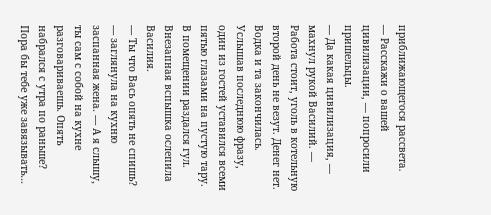приближающегося рассвета.
— Расскажи о вашей цивилизации, — попросили пришельцы.
— Да какая цивилизация, — махнул рукой Василий. — Работа стоит, уголь в котельную второй день не везут. Денег нет. Водка и та закончилась.
Услышав последнюю фразу, один из гостей уставился всеми пятью глазами на пустую тару. В помещении раздался гул. Внезапная вспышка ослепила Василия.
— Ты что Вась опять не спишь? — заглянула на кухню заспанная жена. — А я слышу, ты сам с собой на кухне разговариваешь. Опять набрался с утра по раньше? Пора бы тебе уже завязывать…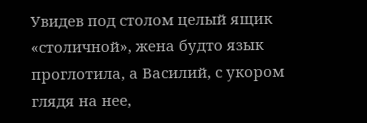Увидев под столом целый ящик «столичной», жена будто язык проглотила, а Василий, с укором глядя на нее,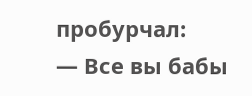пробурчал:
— Все вы бабы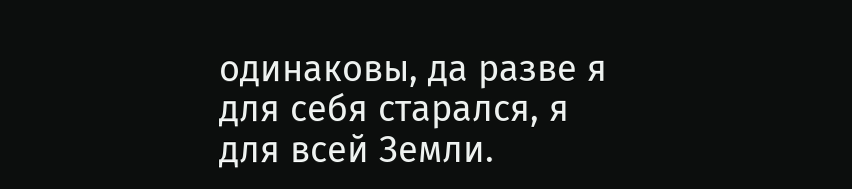одинаковы, да разве я для себя старался, я для всей Земли.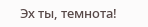Эх ты, темнота!